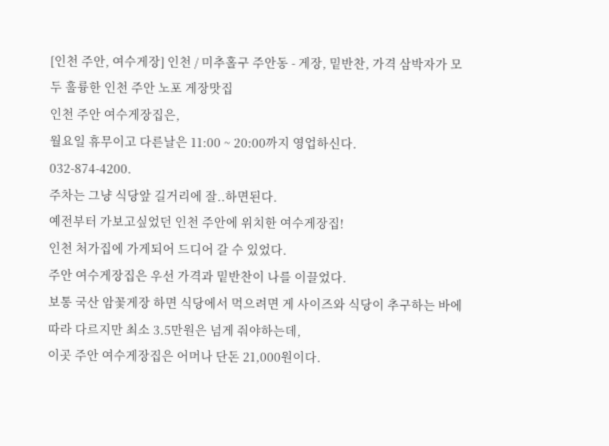[인천 주안, 여수게장] 인천 / 미추홀구 주안동 - 게장, 밑반찬, 가격 삼박자가 모두 훌륭한 인천 주안 노포 게장맛집
인천 주안 여수게장집은,
월요일 휴무이고 다른날은 11:00 ~ 20:00까지 영업하신다.
032-874-4200.
주차는 그냥 식당앞 길거리에 잘..하면된다.
예전부터 가보고싶었던 인천 주안에 위치한 여수게장집!
인천 처가집에 가게되어 드디어 갈 수 있었다.
주안 여수게장집은 우선 가격과 밑반찬이 나를 이끌었다.
보통 국산 암꽃게장 하면 식당에서 먹으려면 게 사이즈와 식당이 추구하는 바에 따라 다르지만 최소 3.5만원은 넘게 줘야하는데,
이곳 주안 여수게장집은 어머나 단돈 21,000원이다.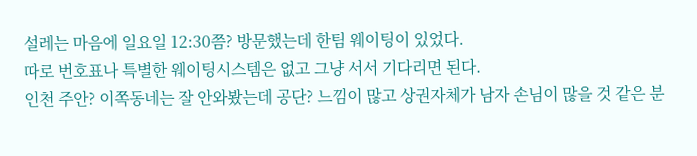설레는 마음에 일요일 12:30쯤? 방문했는데 한팀 웨이팅이 있었다.
따로 번호표나 특별한 웨이팅시스템은 없고 그냥 서서 기다리면 된다.
인천 주안? 이쪽동네는 잘 안와봤는데 공단? 느낌이 많고 상권자체가 남자 손님이 많을 것 같은 분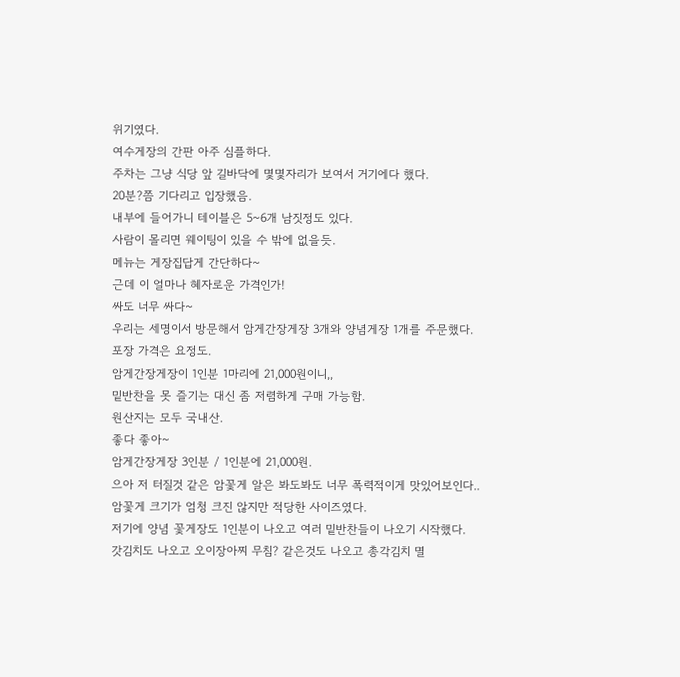위기였다.
여수게장의 간판 아주 심플하다.
주차는 그냥 식당 앞 길바닥에 몇몇자리가 보여서 거기에다 했다.
20분?쯤 기다리고 입장했음.
내부에 들어가니 테이블은 5~6개 남짓정도 있다.
사람이 몰리면 웨이팅이 있을 수 밖에 없을듯.
메뉴는 게장집답게 간단하다~
근데 이 얼마나 혜자로운 가격인가!
싸도 너무 싸다~
우리는 세명이서 방문해서 암게간장게장 3개와 양념게장 1개를 주문했다.
포장 가격은 요정도.
암게간장게장이 1인분 1마리에 21,000원이니,,
밑반찬을 못 즐기는 대신 좀 저렴하게 구매 가능함.
원산지는 모두 국내산.
좋다 좋아~
암게간장게장 3인분 / 1인분에 21,000원.
으아 저 터질것 같은 암꽃게 알은 봐도봐도 너무 폭력적이게 맛있어보인다..
암꽃게 크기가 엄청 크진 않지만 적당한 사이즈였다.
저기에 양념 꽃게장도 1인분이 나오고 여러 밑반찬들이 나오기 시작했다.
갓김치도 나오고 오이장아찌 무침? 같은것도 나오고 총각김치 멸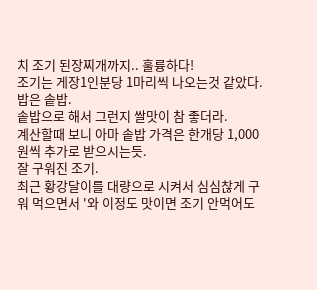치 조기 된장찌개까지.. 훌륭하다!
조기는 게장1인분당 1마리씩 나오는것 같았다.
밥은 솥밥.
솥밥으로 해서 그런지 쌀맛이 참 좋더라.
계산할때 보니 아마 솥밥 가격은 한개당 1,000원씩 추가로 받으시는듯.
잘 구워진 조기.
최근 황강달이를 대량으로 시켜서 심심찮게 구워 먹으면서 '와 이정도 맛이면 조기 안먹어도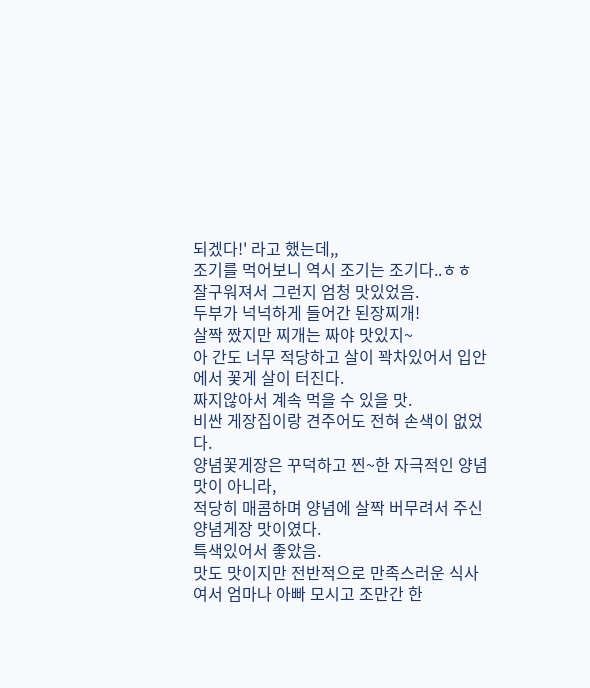되겠다!' 라고 했는데,,
조기를 먹어보니 역시 조기는 조기다..ㅎㅎ
잘구워져서 그런지 엄청 맛있었음.
두부가 넉넉하게 들어간 된장찌개!
살짝 짰지만 찌개는 짜야 맛있지~
아 간도 너무 적당하고 살이 꽉차있어서 입안에서 꽃게 살이 터진다.
짜지않아서 계속 먹을 수 있을 맛.
비싼 게장집이랑 견주어도 전혀 손색이 없었다.
양념꽃게장은 꾸덕하고 찐~한 자극적인 양념맛이 아니라,
적당히 매콤하며 양념에 살짝 버무려서 주신 양념게장 맛이였다.
특색있어서 좋았음.
맛도 맛이지만 전반적으로 만족스러운 식사여서 엄마나 아빠 모시고 조만간 한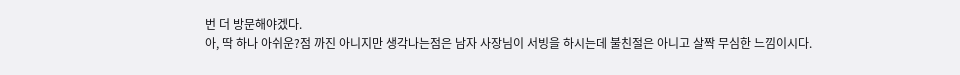번 더 방문해야겠다.
아, 딱 하나 아쉬운?점 까진 아니지만 생각나는점은 남자 사장님이 서빙을 하시는데 불친절은 아니고 살짝 무심한 느낌이시다.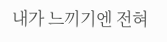내가 느끼기엔 전혀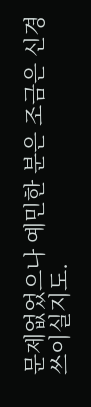문제없었으나 예민한 분은 조금은 신경쓰이실지도.